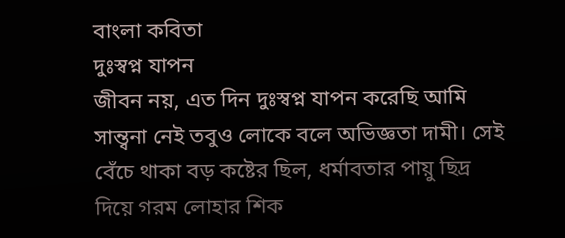বাংলা কবিতা
দুঃস্বপ্ন যাপন
জীবন নয়, এত দিন দুঃস্বপ্ন যাপন করেছি আমি সান্ত্বনা নেই তবুও লোকে বলে অভিজ্ঞতা দামী। সেই বেঁচে থাকা বড় কষ্টের ছিল, ধর্মাবতার পায়ু ছিদ্র দিয়ে গরম লোহার শিক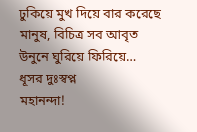ঢুকিয়ে মুখ দিয়ে বার করেছে মানুষ, বিচিত্র সব আবৃত উনুনে ঘুরিয়ে ফিরিয়ে…
ধূসর দুঃস্বপ্ন
মহানন্দা!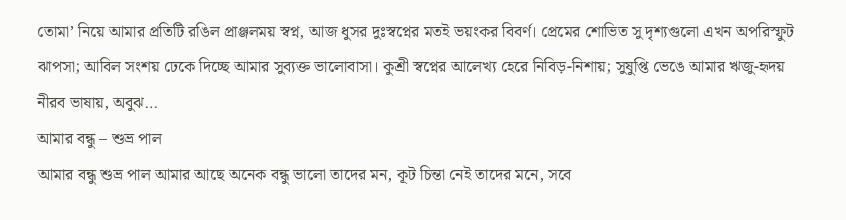তোমা’ নিয়ে আমার প্রতিটি রঙিল প্রাঞ্জলময় স্বপ্ন, আজ ধুসর দুঃস্বপ্নের মতই ভয়ংকর বিবর্ণ। প্রেমের শোভিত সু দৃশ্যগুলো এখন অপরিস্ফুট ঝাপসা; আবিল সংশয় ঢেকে দিচ্ছে আমার সুব্যক্ত ভালোবাসা। কুশ্রী স্বপ্নের আলেখ্য হেরে নিবিড়-নিশায়; সুষুপ্তি ভেঙে আমার ঋজু-হৃদয় নীরব ভাষায়, অবুঝ…
আমার বন্ধু – শুভ্র পাল
আমার বন্ধু শুভ্র পাল আমার আছে অনেক বন্ধু ভালো তাদের মন, কূট চিন্তা নেই তাদের মনে, সবে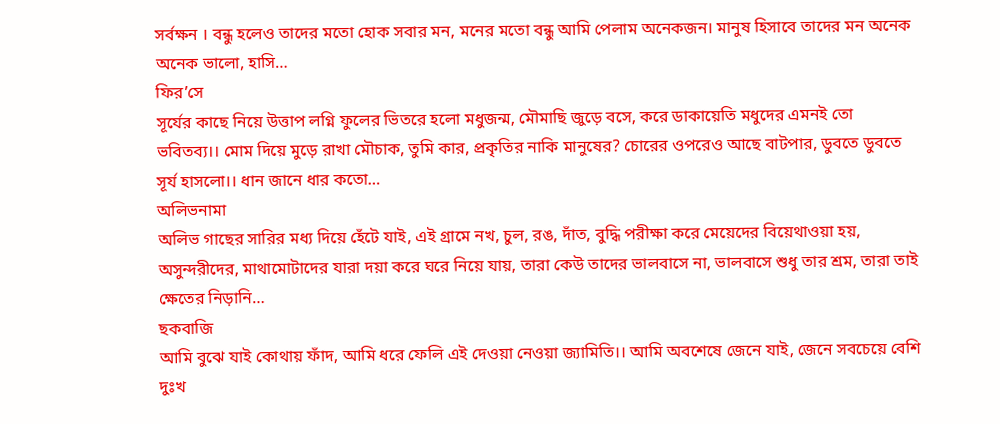সর্বক্ষন । বন্ধু হলেও তাদের মতো হোক সবার মন, মনের মতো বন্ধু আমি পেলাম অনেকজন। মানুষ হিসাবে তাদের মন অনেক অনেক ভালো, হাসি…
ফির’সে
সূর্যের কাছে নিয়ে উত্তাপ লগ্নি ফুলের ভিতরে হলো মধুজন্ম, মৌমাছি জুড়ে বসে, করে ডাকায়েতি মধুদের এমনই তো ভবিতব্য।। মোম দিয়ে মুড়ে রাখা মৌচাক, তুমি কার, প্রকৃতির নাকি মানুষের? চোরের ওপরেও আছে বাটপার, ডুবতে ডুবতে সূর্য হাসলো।। ধান জানে ধার কতো…
অলিভনামা
অলিভ গাছের সারির মধ্য দিয়ে হেঁটে যাই, এই গ্রামে নখ, চুল, রঙ, দাঁত, বুদ্ধি পরীক্ষা করে মেয়েদের বিয়েথাওয়া হয়, অসুন্দরীদের, মাথামোটাদের যারা দয়া করে ঘরে নিয়ে যায়, তারা কেউ তাদের ভালবাসে না, ভালবাসে শুধু তার শ্রম, তারা তাই ক্ষেতের নিড়ানি…
ছকবাজি
আমি বুঝে যাই কোথায় ফাঁদ, আমি ধরে ফেলি এই দেওয়া নেওয়া জ্যামিতি।। আমি অবশেষে জেনে যাই, জেনে সবচেয়ে বেশি দুঃখ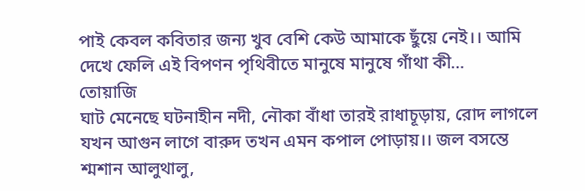পাই কেবল কবিতার জন্য খুব বেশি কেউ আমাকে ছুঁয়ে নেই।। আমি দেখে ফেলি এই বিপণন পৃথিবীতে মানুষে মানুষে গাঁথা কী…
তোয়াজি
ঘাট মেনেছে ঘটনাহীন নদী, নৌকা বাঁধা তারই রাধাচূড়ায়, রোদ লাগলে যখন আগুন লাগে বারুদ তখন এমন কপাল পোড়ায়।। জল বসন্তে শ্মশান আলুথালু,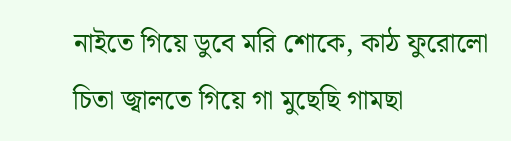নাইতে গিয়ে ডুবে মরি শোকে, কাঠ ফুরোলো চিতা জ্বালতে গিয়ে গা মুছেছি গামছা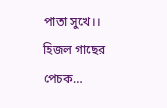পাতা সুখে।। হিজল গাছের পেচক…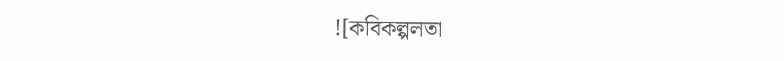![কবিকল্পলতা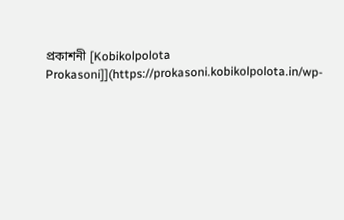প্রকাশনী [Kobikolpolota Prokasoni]](https://prokasoni.kobikolpolota.in/wp-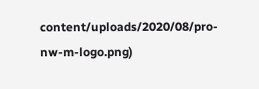content/uploads/2020/08/pro-nw-m-logo.png)